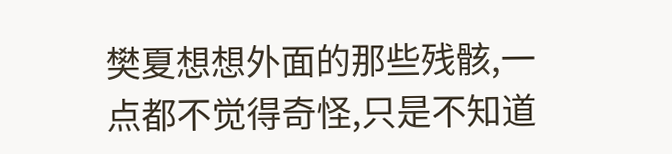樊夏想想外面的那些残骸,一点都不觉得奇怪,只是不知道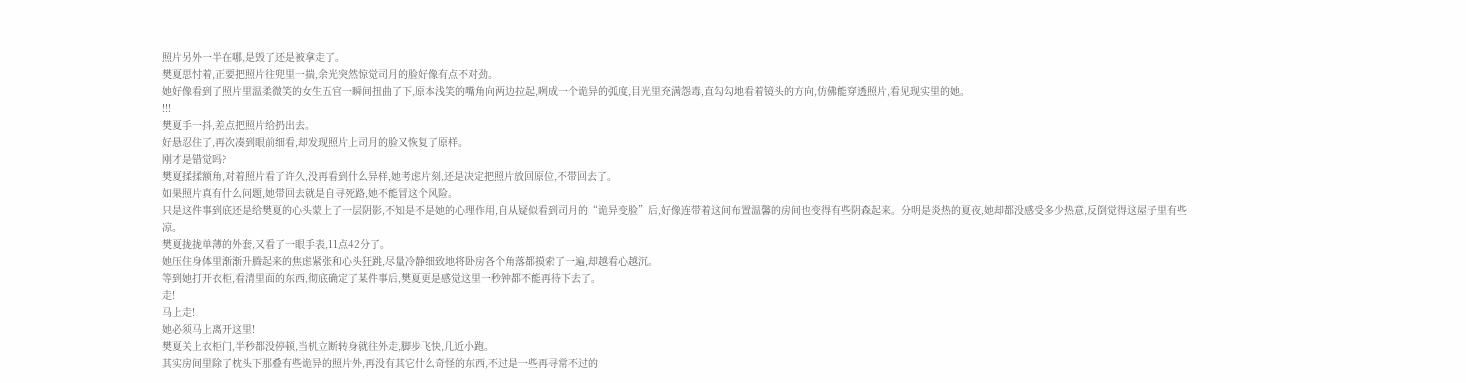照片另外一半在哪,是毁了还是被拿走了。
樊夏思忖着,正要把照片往兜里一揣,余光突然惊觉司月的脸好像有点不对劲。
她好像看到了照片里温柔微笑的女生五官一瞬间扭曲了下,原本浅笑的嘴角向两边拉起,咧成一个诡异的弧度,目光里充满怨毒,直勾勾地看着镜头的方向,仿佛能穿透照片,看见现实里的她。
!!!
樊夏手一抖,差点把照片给扔出去。
好悬忍住了,再次凑到眼前细看,却发现照片上司月的脸又恢复了原样。
刚才是错觉吗?
樊夏揉揉额角,对着照片看了许久,没再看到什么异样,她考虑片刻,还是决定把照片放回原位,不带回去了。
如果照片真有什么问题,她带回去就是自寻死路,她不能冒这个风险。
只是这件事到底还是给樊夏的心头蒙上了一层阴影,不知是不是她的心理作用,自从疑似看到司月的“诡异变脸”后,好像连带着这间布置温馨的房间也变得有些阴森起来。分明是炎热的夏夜,她却都没感受多少热意,反倒觉得这屋子里有些凉。
樊夏拢拢单薄的外套,又看了一眼手表,11点42分了。
她压住身体里渐渐升腾起来的焦虑紧张和心头狂跳,尽量冷静细致地将卧房各个角落都摸索了一遍,却越看心越沉。
等到她打开衣柜,看清里面的东西,彻底确定了某件事后,樊夏更是感觉这里一秒钟都不能再待下去了。
走!
马上走!
她必须马上离开这里!
樊夏关上衣柜门,半秒都没停顿,当机立断转身就往外走,脚步飞快,几近小跑。
其实房间里除了枕头下那叠有些诡异的照片外,再没有其它什么奇怪的东西,不过是一些再寻常不过的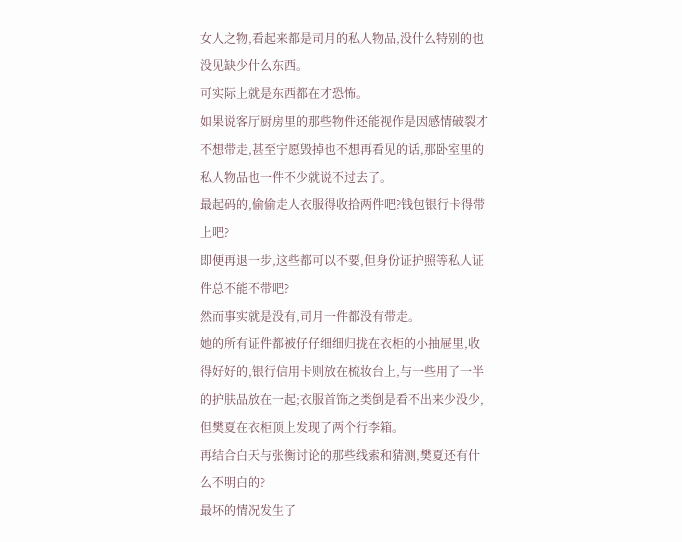女人之物,看起来都是司月的私人物品,没什么特别的也没见缺少什么东西。
可实际上就是东西都在才恐怖。
如果说客厅厨房里的那些物件还能视作是因感情破裂才不想带走,甚至宁愿毁掉也不想再看见的话,那卧室里的私人物品也一件不少就说不过去了。
最起码的,偷偷走人衣服得收拾两件吧?钱包银行卡得带上吧?
即便再退一步,这些都可以不要,但身份证护照等私人证件总不能不带吧?
然而事实就是没有,司月一件都没有带走。
她的所有证件都被仔仔细细归拢在衣柜的小抽屉里,收得好好的,银行信用卡则放在梳妆台上,与一些用了一半的护肤品放在一起;衣服首饰之类倒是看不出来少没少,但樊夏在衣柜顶上发现了两个行李箱。
再结合白天与张衡讨论的那些线索和猜测,樊夏还有什么不明白的?
最坏的情况发生了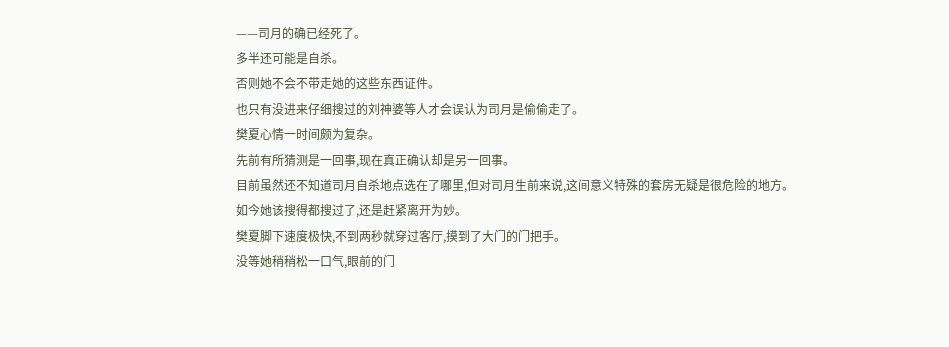——司月的确已经死了。
多半还可能是自杀。
否则她不会不带走她的这些东西证件。
也只有没进来仔细搜过的刘神婆等人才会误认为司月是偷偷走了。
樊夏心情一时间颇为复杂。
先前有所猜测是一回事,现在真正确认却是另一回事。
目前虽然还不知道司月自杀地点选在了哪里,但对司月生前来说,这间意义特殊的套房无疑是很危险的地方。
如今她该搜得都搜过了,还是赶紧离开为妙。
樊夏脚下速度极快,不到两秒就穿过客厅,摸到了大门的门把手。
没等她稍稍松一口气,眼前的门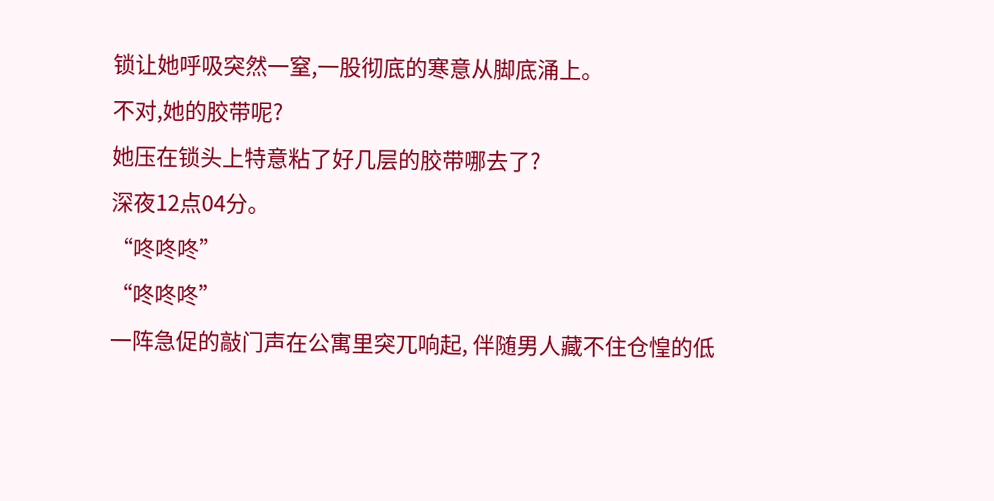锁让她呼吸突然一窒,一股彻底的寒意从脚底涌上。
不对,她的胶带呢?
她压在锁头上特意粘了好几层的胶带哪去了?
深夜12点04分。
“咚咚咚”
“咚咚咚”
一阵急促的敲门声在公寓里突兀响起, 伴随男人藏不住仓惶的低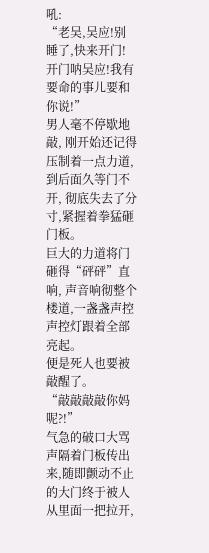吼:
“老吴,吴应!别睡了,快来开门!开门呐吴应!我有要命的事儿要和你说!”
男人毫不停歇地敲, 刚开始还记得压制着一点力道, 到后面久等门不开, 彻底失去了分寸,紧握着拳猛砸门板。
巨大的力道将门砸得“砰砰”直响, 声音响彻整个楼道,一盏盏声控声控灯跟着全部亮起。
便是死人也要被敲醒了。
“敲敲敲敲你妈呢?!”
气急的破口大骂声隔着门板传出来,随即颤动不止的大门终于被人从里面一把拉开,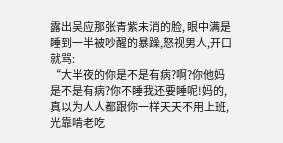露出吴应那张青紫未消的脸, 眼中满是睡到一半被吵醒的暴躁,怒视男人,开口就骂:
“大半夜的你是不是有病?啊?你他妈是不是有病?你不睡我还要睡呢!妈的, 真以为人人都跟你一样天天不用上班,光靠啃老吃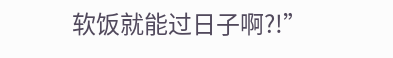软饭就能过日子啊?!”